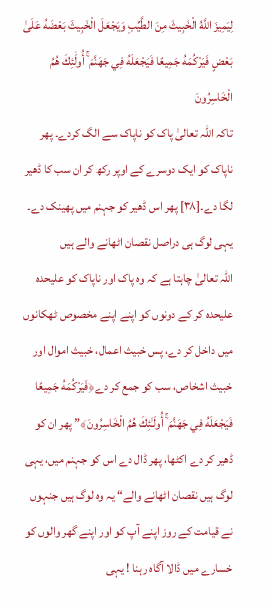لِيَمِيزَ اللَّهُ الْخَبِيثَ مِنَ الطَّيِّبِ وَيَجْعَلَ الْخَبِيثَ بَعْضَهُ عَلَىٰ بَعْضٍ فَيَرْكُمَهُ جَمِيعًا فَيَجْعَلَهُ فِي جَهَنَّمَ ۚ أُولَٰئِكَ هُمُ الْخَاسِرُونَ
تاکہ اللہ تعالیٰ پاک کو ناپاک سے الگ کردے۔ پھر ناپاک کو ایک دوسرے کے اوپر رکھ کر ان سب کا ڈھیر لگا دے۔[٣٨] پھر اس ڈھیر کو جہنم میں پھینک دے۔ یہی لوگ ہی دراصل نقصان اٹھانے والے ہیں
اللہ تعالیٰ چاہتا ہے کہ وہ پاک اور ناپاک کو علیحدہ علیحدہ کر کے دونوں کو اپنے اپنے مخصوص ٹھکانوں میں داخل کر دے، پس خبیث اعمال، خبیث اموال اور خبیث اشخاص، سب کو جمع کر دے﴿فَيَرْكُمَهُ جَمِيعًا فَيَجْعَلَهُ فِي جَهَنَّمَ ۚ أُولَـٰئِكَ هُمُ الْخَاسِرُونَ﴾” پھر ان کو ڈھیر کر دے اکٹھا، پھر ڈال دے اس کو جہنم میں، یہی لوگ ہیں نقصان اٹھانے والے“ یہ وہ لوگ ہیں جنہوں نے قیامت کے روز اپنے آپ کو اور اپنے گھر والوں کو خسارے میں ڈالا آگاہ رہنا ! یہی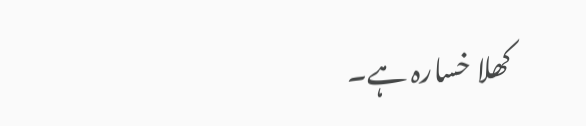کھلا خسارہ ہے۔